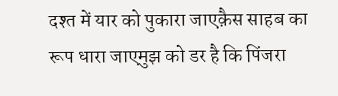दश्त में यार को पुकारा जाएक़ैस साहब का रूप धारा जाएमुझ को डर है कि पिंजरा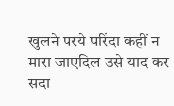खुलने परये परिंदा कहीं न मारा जाएदिल उसे याद कर सदा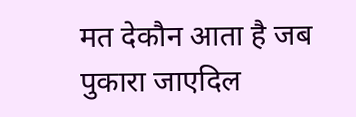मत देकौन आता है जब पुकारा जाएदिल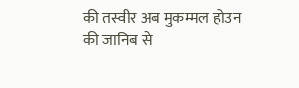की तस्वीर अब मुकम्मल होउन की जानिब से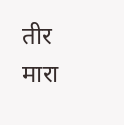तीर मारा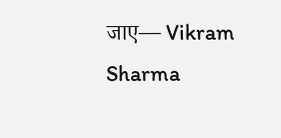जाए— Vikram Sharma